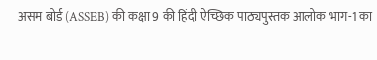असम बोर्ड (ASSEB) की कक्षा 9 की हिंदी ऐच्छिक पाठ्यपुस्तक आलोक भाग-1 का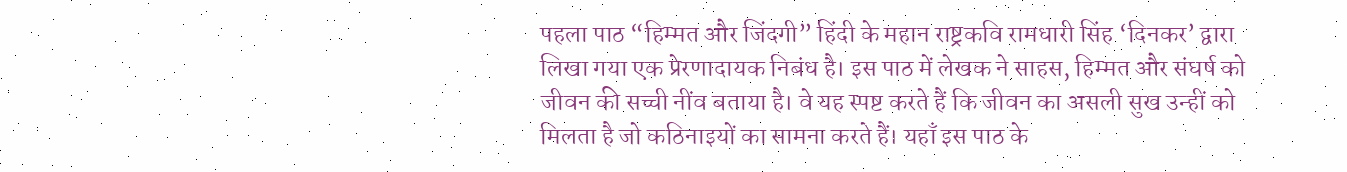पहला पाठ “हिम्मत और जिंदगी” हिंदी के महान राष्ट्रकवि रामधारी सिंह ‘दिनकर’ द्वारा लिखा गया एक प्रेरणादायक निबंध है। इस पाठ में लेखक ने साहस, हिम्मत और संघर्ष को जीवन की सच्ची नींव बताया है। वे यह स्पष्ट करते हैं कि जीवन का असली सुख उन्हीं को मिलता है जो कठिनाइयों का सामना करते हैं। यहाँ इस पाठ के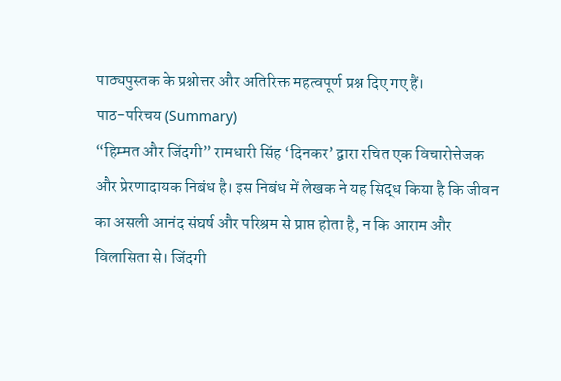पाठ्यपुस्तक के प्रश्नोत्तर और अतिरिक्त महत्वपूर्ण प्रश्न दिए गए हैं।
पाठ-परिचय (Summary)
“हिम्मत और जिंदगी” रामधारी सिंह ‘दिनकर’ द्वारा रचित एक विचारोत्तेजक और प्रेरणादायक निबंध है। इस निबंध में लेखक ने यह सिद्ध किया है कि जीवन का असली आनंद संघर्ष और परिश्रम से प्राप्त होता है, न कि आराम और विलासिता से। जिंदगी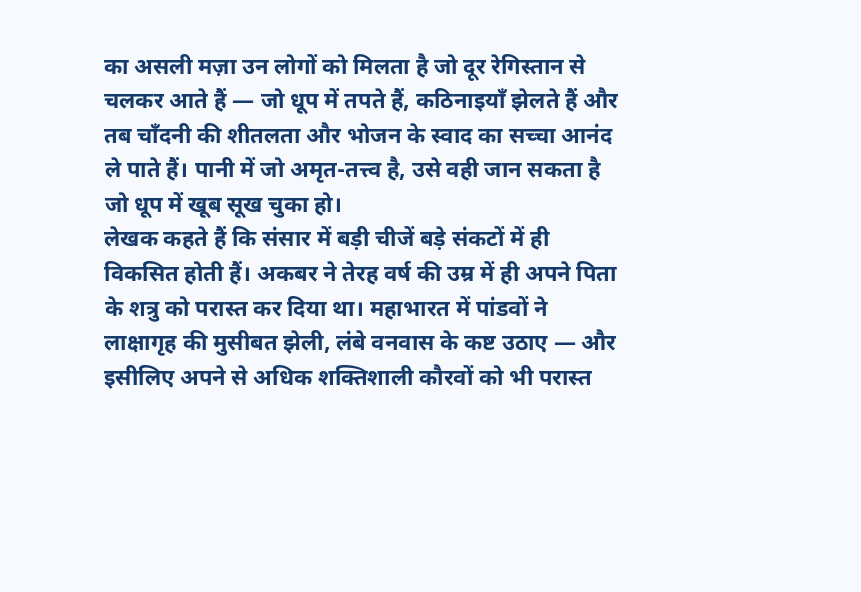का असली मज़ा उन लोगों को मिलता है जो दूर रेगिस्तान से चलकर आते हैं — जो धूप में तपते हैं, कठिनाइयाँ झेलते हैं और तब चाँदनी की शीतलता और भोजन के स्वाद का सच्चा आनंद ले पाते हैं। पानी में जो अमृत-तत्त्व है, उसे वही जान सकता है जो धूप में खूब सूख चुका हो।
लेखक कहते हैं कि संसार में बड़ी चीजें बड़े संकटों में ही विकसित होती हैं। अकबर ने तेरह वर्ष की उम्र में ही अपने पिता के शत्रु को परास्त कर दिया था। महाभारत में पांडवों ने लाक्षागृह की मुसीबत झेली, लंबे वनवास के कष्ट उठाए — और इसीलिए अपने से अधिक शक्तिशाली कौरवों को भी परास्त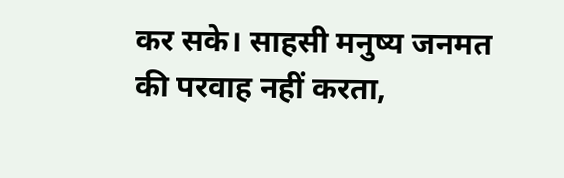कर सके। साहसी मनुष्य जनमत की परवाह नहीं करता,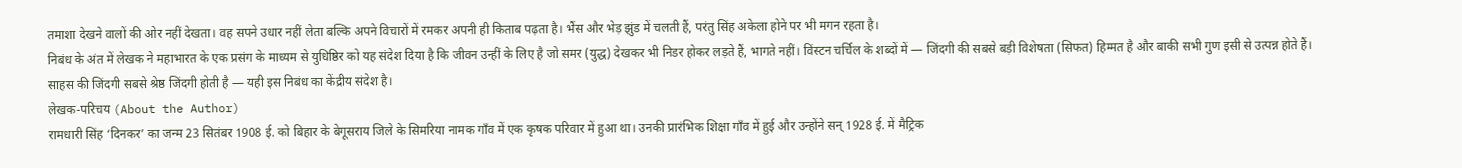तमाशा देखने वालों की ओर नहीं देखता। वह सपने उधार नहीं लेता बल्कि अपने विचारों में रमकर अपनी ही किताब पढ़ता है। भैंस और भेड़ झुंड में चलती हैं, परंतु सिंह अकेला होने पर भी मगन रहता है।
निबंध के अंत में लेखक ने महाभारत के एक प्रसंग के माध्यम से युधिष्ठिर को यह संदेश दिया है कि जीवन उन्हीं के लिए है जो समर (युद्ध) देखकर भी निडर होकर लड़ते हैं, भागते नहीं। विंस्टन चर्चिल के शब्दों में — जिंदगी की सबसे बड़ी विशेषता (सिफत) हिम्मत है और बाकी सभी गुण इसी से उत्पन्न होते हैं। साहस की जिंदगी सबसे श्रेष्ठ जिंदगी होती है — यही इस निबंध का केंद्रीय संदेश है।
लेखक-परिचय (About the Author)
रामधारी सिंह ‘दिनकर’ का जन्म 23 सितंबर 1908 ई. को बिहार के बेगूसराय जिले के सिमरिया नामक गाँव में एक कृषक परिवार में हुआ था। उनकी प्रारंभिक शिक्षा गाँव में हुई और उन्होंने सन् 1928 ई. में मैट्रिक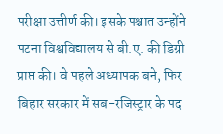परीक्षा उत्तीर्ण की। इसके पश्चात उन्होंने पटना विश्वविद्यालय से बी.ए. की डिग्री प्राप्त की। वे पहले अध्यापक बने, फिर बिहार सरकार में सब-रजिस्ट्रार के पद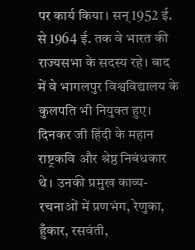पर कार्य किया। सन् 1952 ई. से 1964 ई. तक वे भारत की राज्यसभा के सदस्य रहे। बाद में वे भागलपुर विश्वविद्यालय के कुलपति भी नियुक्त हुए।
दिनकर जी हिंदी के महान राष्ट्रकवि और श्रेष्ठ निबंधकार थे। उनकी प्रमुख काव्य-रचनाओं में प्रणभंग, रेणुका, हुँकार, रसवंती,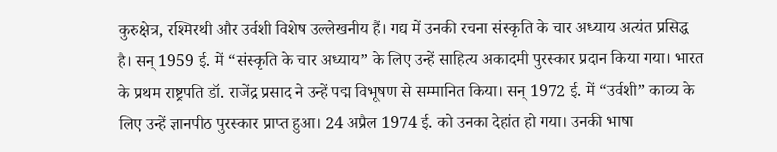कुरुक्षेत्र, रश्मिरथी और उर्वशी विशेष उल्लेखनीय हैं। गद्य में उनकी रचना संस्कृति के चार अध्याय अत्यंत प्रसिद्ध है। सन् 1959 ई. में “संस्कृति के चार अध्याय” के लिए उन्हें साहित्य अकादमी पुरस्कार प्रदान किया गया। भारत के प्रथम राष्ट्रपति डॉ. राजेंद्र प्रसाद ने उन्हें पद्म विभूषण से सम्मानित किया। सन् 1972 ई. में “उर्वशी” काव्य के लिए उन्हें ज्ञानपीठ पुरस्कार प्राप्त हुआ। 24 अप्रैल 1974 ई. को उनका देहांत हो गया। उनकी भाषा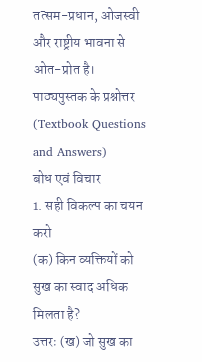तत्सम-प्रधान, ओजस्वी और राष्ट्रीय भावना से ओत-प्रोत है।
पाठ्यपुस्तक के प्रश्नोत्तर (Textbook Questions and Answers)
बोध एवं विचार
1. सही विकल्प का चयन करो
(क) किन व्यक्तियों को सुख का स्वाद अधिक मिलता है?
उत्तरः (ख) जो सुख का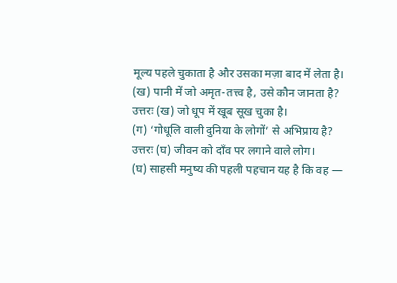मूल्य पहले चुकाता है और उसका मज़ा बाद में लेता है।
(ख) पानी में जो अमृत-तत्त्व है, उसे कौन जानता है?
उत्तरः (ख) जो धूप में खूब सूख चुका है।
(ग) ‘गोधूलि वाली दुनिया के लोगों’ से अभिप्राय है?
उत्तरः (घ) जीवन को दाँव पर लगाने वाले लोग।
(घ) साहसी मनुष्य की पहली पहचान यह है कि वह —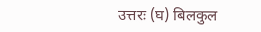उत्तरः (घ) बिलकुल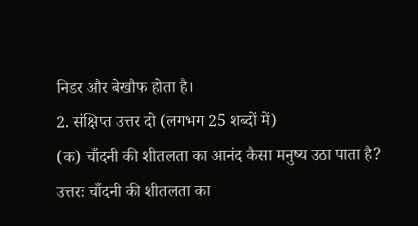निडर और बेखौफ होता है।
2. संक्षिप्त उत्तर दो (लगभग 25 शब्दों में)
(क) चाँदनी की शीतलता का आनंद कैसा मनुष्य उठा पाता है?
उत्तरः चाँदनी की शीतलता का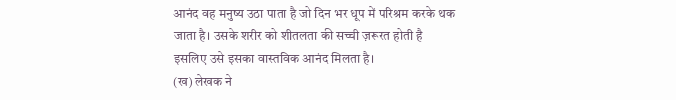आनंद वह मनुष्य उठा पाता है जो दिन भर धूप में परिश्रम करके थक जाता है। उसके शरीर को शीतलता की सच्ची ज़रूरत होती है इसलिए उसे इसका वास्तविक आनंद मिलता है।
(ख) लेखक ने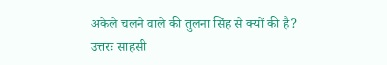अकेले चलने वाले की तुलना सिंह से क्यों की है?
उत्तरः साहसी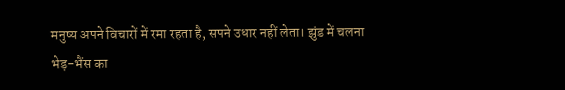मनुष्य अपने विचारों में रमा रहता है, सपने उधार नहीं लेता। झुंड में चलना भेड़-भैंस का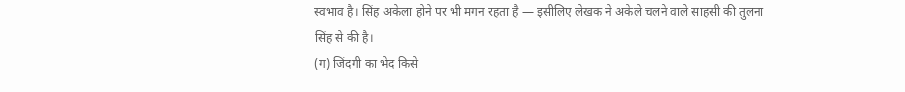स्वभाव है। सिंह अकेला होने पर भी मगन रहता है — इसीलिए लेखक ने अकेले चलने वाले साहसी की तुलना सिंह से की है।
(ग) जिंदगी का भेद किसे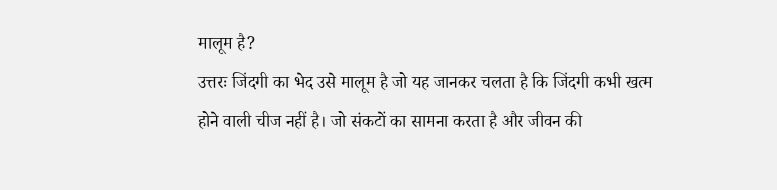मालूम है?
उत्तरः जिंदगी का भेद उसे मालूम है जो यह जानकर चलता है कि जिंदगी कभी खत्म होने वाली चीज नहीं है। जो संकटों का सामना करता है और जीवन की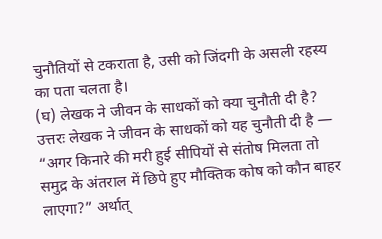चुनौतियों से टकराता है, उसी को जिंदगी के असली रहस्य का पता चलता है।
(घ) लेखक ने जीवन के साधकों को क्या चुनौती दी है?
उत्तरः लेखक ने जीवन के साधकों को यह चुनौती दी है — “अगर किनारे की मरी हुई सीपियों से संतोष मिलता तो समुद्र के अंतराल में छिपे हुए मौक्तिक कोष को कौन बाहर लाएगा?” अर्थात्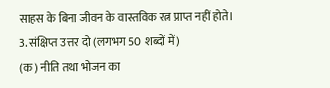साहस के बिना जीवन के वास्तविक रत्न प्राप्त नहीं होते।
3. संक्षिप्त उत्तर दो (लगभग 50 शब्दों में)
(क) नीति तथा भोजन का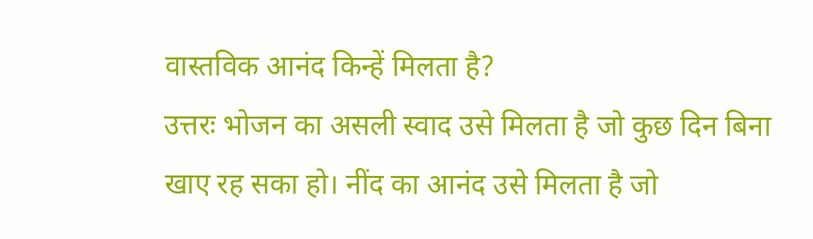वास्तविक आनंद किन्हें मिलता है?
उत्तरः भोजन का असली स्वाद उसे मिलता है जो कुछ दिन बिना खाए रह सका हो। नींद का आनंद उसे मिलता है जो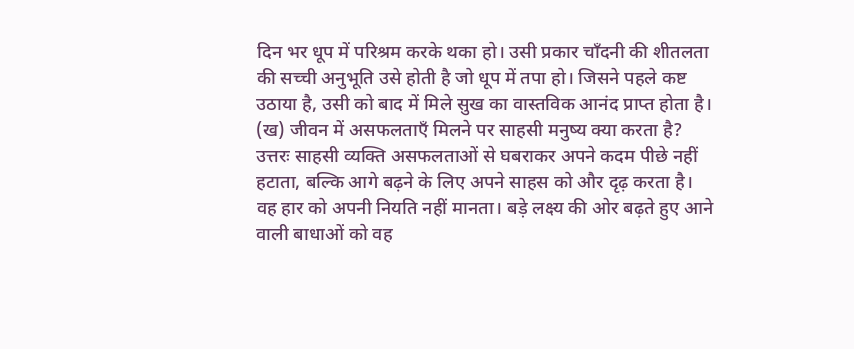दिन भर धूप में परिश्रम करके थका हो। उसी प्रकार चाँदनी की शीतलता की सच्ची अनुभूति उसे होती है जो धूप में तपा हो। जिसने पहले कष्ट उठाया है, उसी को बाद में मिले सुख का वास्तविक आनंद प्राप्त होता है।
(ख) जीवन में असफलताएँ मिलने पर साहसी मनुष्य क्या करता है?
उत्तरः साहसी व्यक्ति असफलताओं से घबराकर अपने कदम पीछे नहीं हटाता, बल्कि आगे बढ़ने के लिए अपने साहस को और दृढ़ करता है। वह हार को अपनी नियति नहीं मानता। बड़े लक्ष्य की ओर बढ़ते हुए आने वाली बाधाओं को वह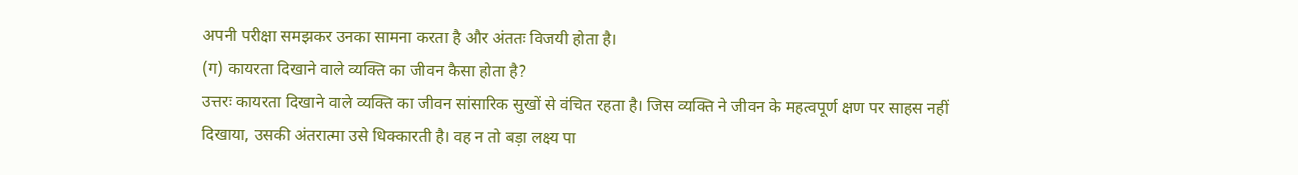अपनी परीक्षा समझकर उनका सामना करता है और अंततः विजयी होता है।
(ग) कायरता दिखाने वाले व्यक्ति का जीवन कैसा होता है?
उत्तरः कायरता दिखाने वाले व्यक्ति का जीवन सांसारिक सुखों से वंचित रहता है। जिस व्यक्ति ने जीवन के महत्वपूर्ण क्षण पर साहस नहीं दिखाया, उसकी अंतरात्मा उसे धिक्कारती है। वह न तो बड़ा लक्ष्य पा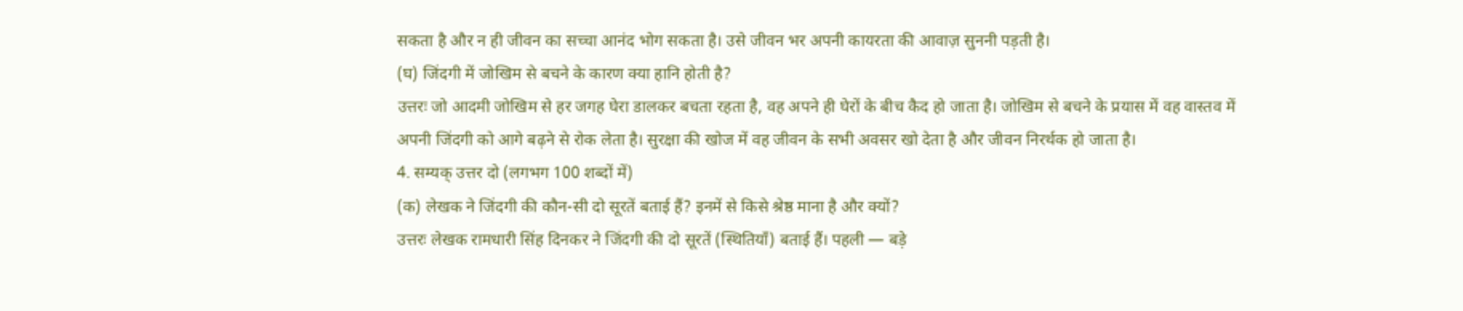सकता है और न ही जीवन का सच्चा आनंद भोग सकता है। उसे जीवन भर अपनी कायरता की आवाज़ सुननी पड़ती है।
(घ) जिंदगी में जोखिम से बचने के कारण क्या हानि होती है?
उत्तरः जो आदमी जोखिम से हर जगह घेरा डालकर बचता रहता है, वह अपने ही घेरों के बीच कैद हो जाता है। जोखिम से बचने के प्रयास में वह वास्तव में अपनी जिंदगी को आगे बढ़ने से रोक लेता है। सुरक्षा की खोज में वह जीवन के सभी अवसर खो देता है और जीवन निरर्थक हो जाता है।
4. सम्यक् उत्तर दो (लगभग 100 शब्दों में)
(क) लेखक ने जिंदगी की कौन-सी दो सूरतें बताई हैं? इनमें से किसे श्रेष्ठ माना है और क्यों?
उत्तरः लेखक रामधारी सिंह दिनकर ने जिंदगी की दो सूरतें (स्थितियाँ) बताई हैं। पहली — बड़े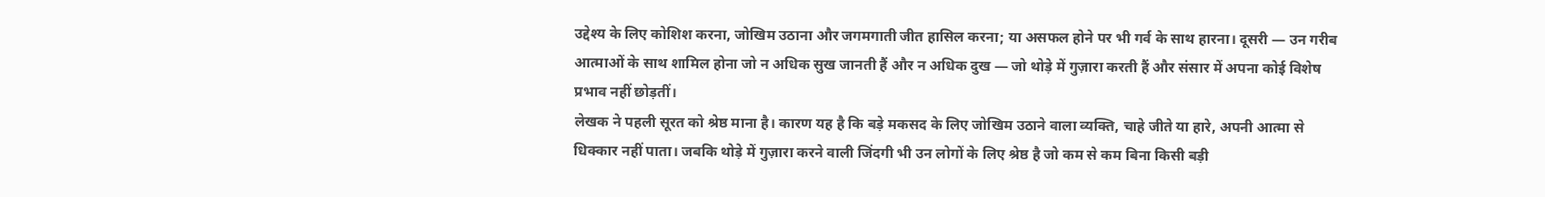उद्देश्य के लिए कोशिश करना, जोखिम उठाना और जगमगाती जीत हासिल करना; या असफल होने पर भी गर्व के साथ हारना। दूसरी — उन गरीब आत्माओं के साथ शामिल होना जो न अधिक सुख जानती हैं और न अधिक दुख — जो थोड़े में गुज़ारा करती हैं और संसार में अपना कोई विशेष प्रभाव नहीं छोड़तीं।
लेखक ने पहली सूरत को श्रेष्ठ माना है। कारण यह है कि बड़े मकसद के लिए जोखिम उठाने वाला व्यक्ति, चाहे जीते या हारे, अपनी आत्मा से धिक्कार नहीं पाता। जबकि थोड़े में गुज़ारा करने वाली जिंदगी भी उन लोगों के लिए श्रेष्ठ है जो कम से कम बिना किसी बड़ी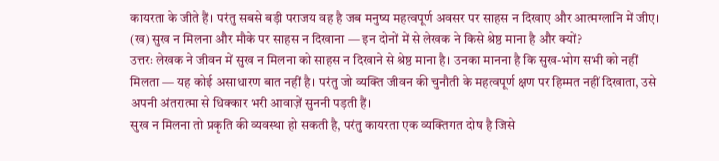कायरता के जीते हैं। परंतु सबसे बड़ी पराजय वह है जब मनुष्य महत्वपूर्ण अवसर पर साहस न दिखाए और आत्मग्लानि में जीए।
(ख) सुख न मिलना और मौके पर साहस न दिखाना — इन दोनों में से लेखक ने किसे श्रेष्ठ माना है और क्यों?
उत्तरः लेखक ने जीवन में सुख न मिलना को साहस न दिखाने से श्रेष्ठ माना है। उनका मानना है कि सुख-भोग सभी को नहीं मिलता — यह कोई असाधारण बात नहीं है। परंतु जो व्यक्ति जीवन की चुनौती के महत्वपूर्ण क्षण पर हिम्मत नहीं दिखाता, उसे अपनी अंतरात्मा से धिक्कार भरी आवाज़ें सुननी पड़ती हैं।
सुख न मिलना तो प्रकृति की व्यवस्था हो सकती है, परंतु कायरता एक व्यक्तिगत दोष है जिसे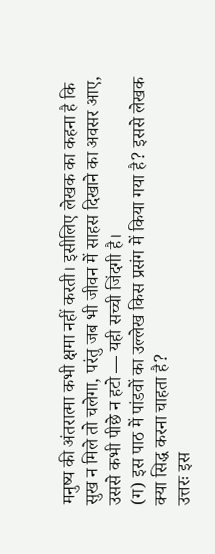मनुष्य की अंतरात्मा कभी क्षमा नहीं करती। इसीलिए लेखक का कहना है कि सुख न मिले तो चलेगा, परंतु जब भी जीवन में साहस दिखाने का अवसर आए, उससे कभी पीछे न हटो — यही सच्ची जिंदगी है।
(ग) इस पाठ में पांडवों का उल्लेख किस प्रसंग में किया गया है? इससे लेखक क्या सिद्ध करना चाहता है?
उत्तरः इस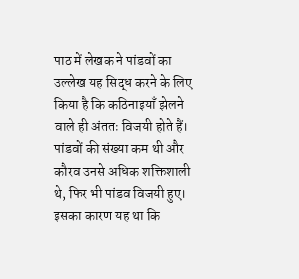पाठ में लेखक ने पांडवों का उल्लेख यह सिद्ध करने के लिए किया है कि कठिनाइयाँ झेलने वाले ही अंततः विजयी होते हैं। पांडवों की संख्या कम थी और कौरव उनसे अधिक शक्तिशाली थे, फिर भी पांडव विजयी हुए। इसका कारण यह था कि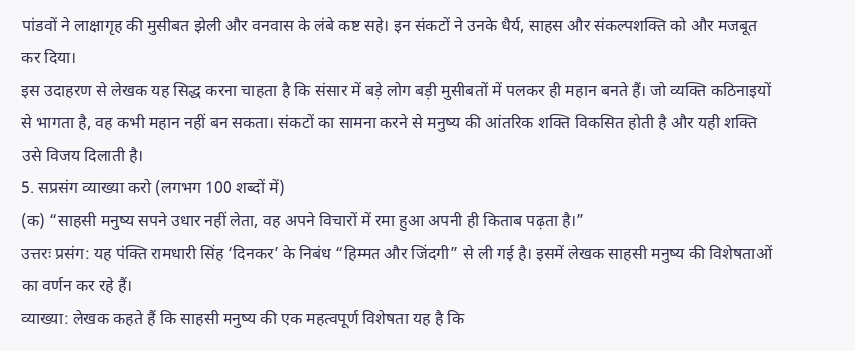पांडवों ने लाक्षागृह की मुसीबत झेली और वनवास के लंबे कष्ट सहे। इन संकटों ने उनके धैर्य, साहस और संकल्पशक्ति को और मजबूत कर दिया।
इस उदाहरण से लेखक यह सिद्ध करना चाहता है कि संसार में बड़े लोग बड़ी मुसीबतों में पलकर ही महान बनते हैं। जो व्यक्ति कठिनाइयों से भागता है, वह कभी महान नहीं बन सकता। संकटों का सामना करने से मनुष्य की आंतरिक शक्ति विकसित होती है और यही शक्ति उसे विजय दिलाती है।
5. सप्रसंग व्याख्या करो (लगभग 100 शब्दों में)
(क) “साहसी मनुष्य सपने उधार नहीं लेता, वह अपने विचारों में रमा हुआ अपनी ही किताब पढ़ता है।”
उत्तरः प्रसंग: यह पंक्ति रामधारी सिंह ‘दिनकर’ के निबंध “हिम्मत और जिंदगी” से ली गई है। इसमें लेखक साहसी मनुष्य की विशेषताओं का वर्णन कर रहे हैं।
व्याख्या: लेखक कहते हैं कि साहसी मनुष्य की एक महत्वपूर्ण विशेषता यह है कि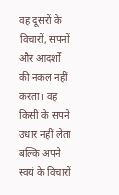वह दूसरों के विचारों, सपनों और आदर्शों की नकल नहीं करता। वह किसी के सपने उधार नहीं लेता बल्कि अपने स्वयं के विचारों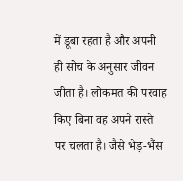में डूबा रहता है और अपनी ही सोच के अनुसार जीवन जीता है। लोकमत की परवाह किए बिना वह अपने रास्ते पर चलता है। जैसे भेड़-भैंस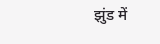झुंड में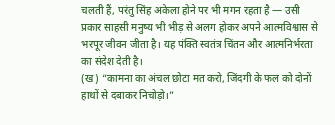चलती हैं, परंतु सिंह अकेला होने पर भी मगन रहता है — उसी प्रकार साहसी मनुष्य भी भीड़ से अलग होकर अपने आत्मविश्वास से भरपूर जीवन जीता है। यह पंक्ति स्वतंत्र चिंतन और आत्मनिर्भरता का संदेश देती है।
(ख) “कामना का अंचल छोटा मत करो, जिंदगी के फल को दोनों हाथों से दबाकर निचोड़ो।”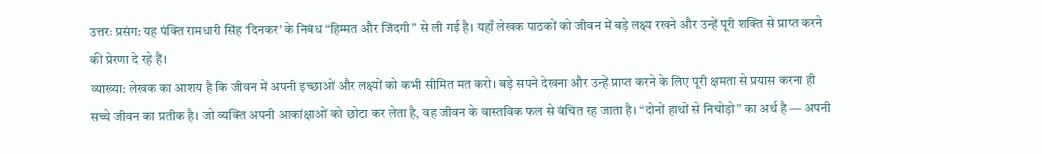उत्तरः प्रसंग: यह पंक्ति रामधारी सिंह ‘दिनकर’ के निबंध “हिम्मत और जिंदगी” से ली गई है। यहाँ लेखक पाठकों को जीवन में बड़े लक्ष्य रखने और उन्हें पूरी शक्ति से प्राप्त करने की प्रेरणा दे रहे हैं।
व्याख्या: लेखक का आशय है कि जीवन में अपनी इच्छाओं और लक्ष्यों को कभी सीमित मत करो। बड़े सपने देखना और उन्हें प्राप्त करने के लिए पूरी क्षमता से प्रयास करना ही सच्चे जीवन का प्रतीक है। जो व्यक्ति अपनी आकांक्षाओं को छोटा कर लेता है, वह जीवन के वास्तविक फल से वंचित रह जाता है। “दोनों हाथों से निचोड़ो” का अर्थ है — अपनी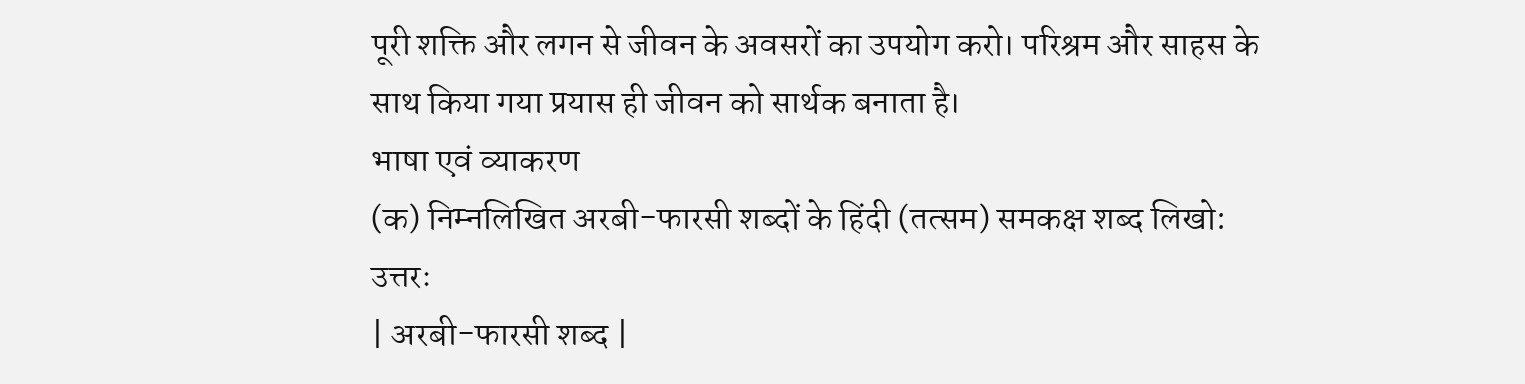पूरी शक्ति और लगन से जीवन के अवसरों का उपयोग करो। परिश्रम और साहस के साथ किया गया प्रयास ही जीवन को सार्थक बनाता है।
भाषा एवं व्याकरण
(क) निम्नलिखित अरबी-फारसी शब्दों के हिंदी (तत्सम) समकक्ष शब्द लिखो:
उत्तरः
| अरबी-फारसी शब्द |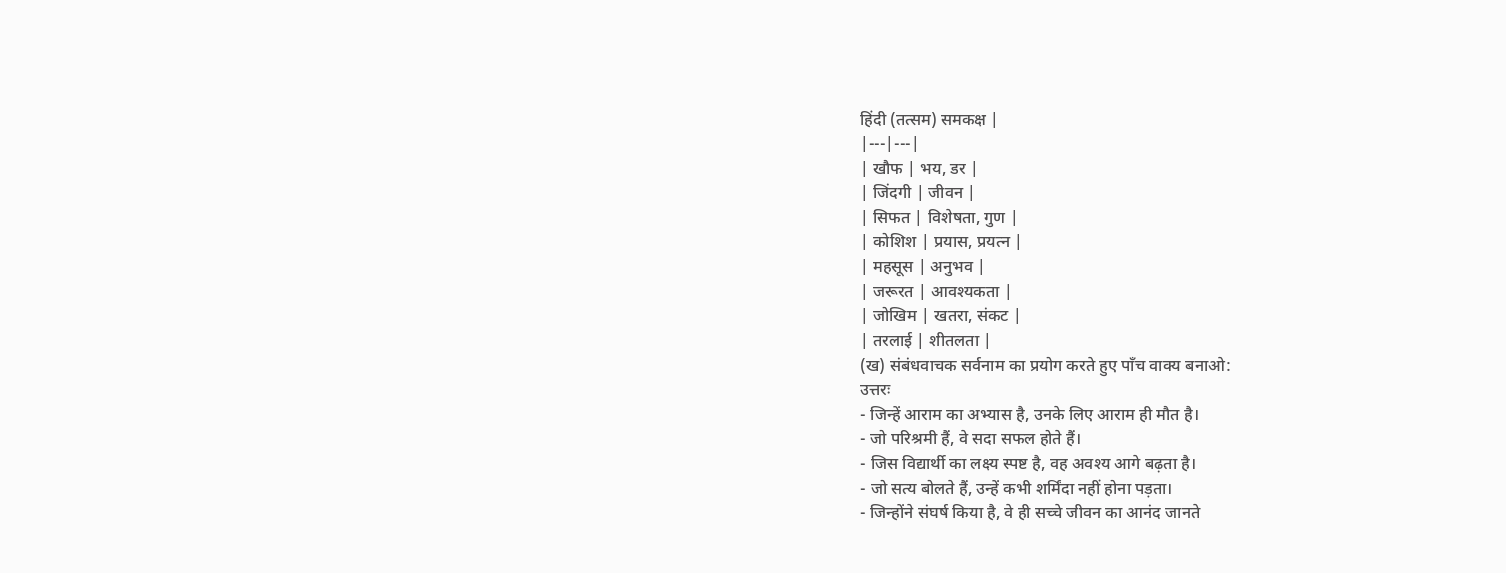हिंदी (तत्सम) समकक्ष |
|---|---|
| खौफ | भय, डर |
| जिंदगी | जीवन |
| सिफत | विशेषता, गुण |
| कोशिश | प्रयास, प्रयत्न |
| महसूस | अनुभव |
| जरूरत | आवश्यकता |
| जोखिम | खतरा, संकट |
| तरलाई | शीतलता |
(ख) संबंधवाचक सर्वनाम का प्रयोग करते हुए पाँच वाक्य बनाओ:
उत्तरः
- जिन्हें आराम का अभ्यास है, उनके लिए आराम ही मौत है।
- जो परिश्रमी हैं, वे सदा सफल होते हैं।
- जिस विद्यार्थी का लक्ष्य स्पष्ट है, वह अवश्य आगे बढ़ता है।
- जो सत्य बोलते हैं, उन्हें कभी शर्मिंदा नहीं होना पड़ता।
- जिन्होंने संघर्ष किया है, वे ही सच्चे जीवन का आनंद जानते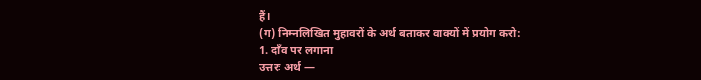हैं।
(ग) निम्नलिखित मुहावरों के अर्थ बताकर वाक्यों में प्रयोग करो:
1. दाँव पर लगाना
उत्तरः अर्थ —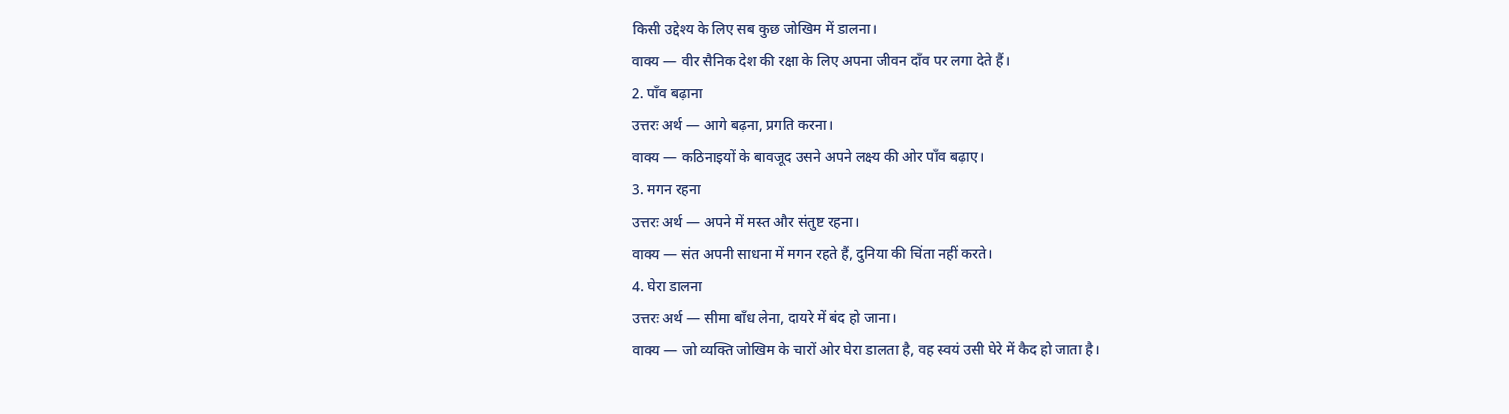किसी उद्देश्य के लिए सब कुछ जोखिम में डालना।
वाक्य — वीर सैनिक देश की रक्षा के लिए अपना जीवन दाँव पर लगा देते हैं।
2. पाँव बढ़ाना
उत्तरः अर्थ — आगे बढ़ना, प्रगति करना।
वाक्य — कठिनाइयों के बावजूद उसने अपने लक्ष्य की ओर पाँव बढ़ाए।
3. मगन रहना
उत्तरः अर्थ — अपने में मस्त और संतुष्ट रहना।
वाक्य — संत अपनी साधना में मगन रहते हैं, दुनिया की चिंता नहीं करते।
4. घेरा डालना
उत्तरः अर्थ — सीमा बाँध लेना, दायरे में बंद हो जाना।
वाक्य — जो व्यक्ति जोखिम के चारों ओर घेरा डालता है, वह स्वयं उसी घेरे में कैद हो जाता है।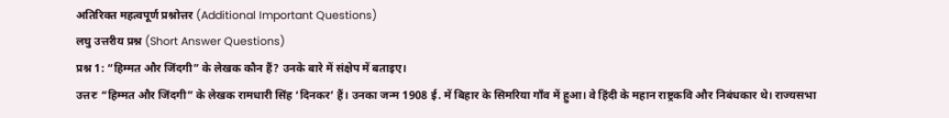अतिरिक्त महत्वपूर्ण प्रश्नोत्तर (Additional Important Questions)
लघु उत्तरीय प्रश्न (Short Answer Questions)
प्रश्न 1: “हिम्मत और जिंदगी” के लेखक कौन हैं? उनके बारे में संक्षेप में बताइए।
उत्तरः “हिम्मत और जिंदगी” के लेखक रामधारी सिंह ‘दिनकर’ हैं। उनका जन्म 1908 ई. में बिहार के सिमरिया गाँव में हुआ। वे हिंदी के महान राष्ट्रकवि और निबंधकार थे। राज्यसभा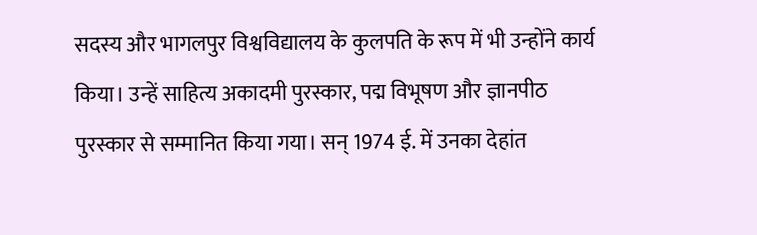सदस्य और भागलपुर विश्वविद्यालय के कुलपति के रूप में भी उन्होंने कार्य किया। उन्हें साहित्य अकादमी पुरस्कार, पद्म विभूषण और ज्ञानपीठ पुरस्कार से सम्मानित किया गया। सन् 1974 ई. में उनका देहांत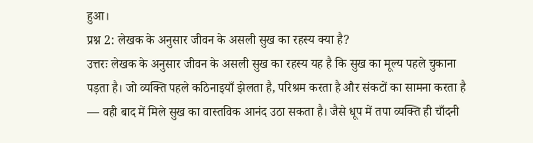हुआ।
प्रश्न 2: लेखक के अनुसार जीवन के असली सुख का रहस्य क्या है?
उत्तरः लेखक के अनुसार जीवन के असली सुख का रहस्य यह है कि सुख का मूल्य पहले चुकाना पड़ता है। जो व्यक्ति पहले कठिनाइयाँ झेलता है, परिश्रम करता है और संकटों का सामना करता है — वही बाद में मिले सुख का वास्तविक आनंद उठा सकता है। जैसे धूप में तपा व्यक्ति ही चाँदनी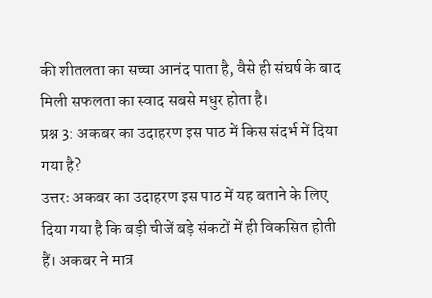की शीतलता का सच्चा आनंद पाता है, वैसे ही संघर्ष के बाद मिली सफलता का स्वाद सबसे मधुर होता है।
प्रश्न 3: अकबर का उदाहरण इस पाठ में किस संदर्भ में दिया गया है?
उत्तरः अकबर का उदाहरण इस पाठ में यह बताने के लिए दिया गया है कि बड़ी चीजें बड़े संकटों में ही विकसित होती हैं। अकबर ने मात्र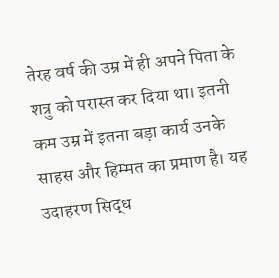तेरह वर्ष की उम्र में ही अपने पिता के शत्रु को परास्त कर दिया था। इतनी कम उम्र में इतना बड़ा कार्य उनके साहस और हिम्मत का प्रमाण है। यह उदाहरण सिद्ध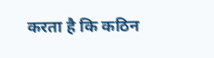करता है कि कठिन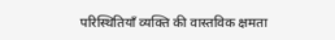परिस्थितियाँ व्यक्ति की वास्तविक क्षमता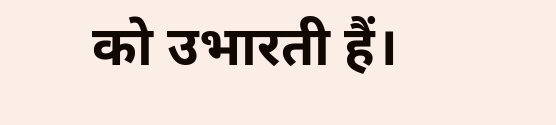को उभारती हैं।